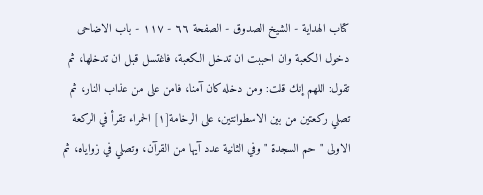كتاب الهداية - الشيخ الصدوق - الصفحة ٦٦ - ١١٧ - باب الاضاحى
دخول الكعبة وان احببت ان تدخل الكعبة، فاغتسل قبل ان تدخلها، ثم تقول: اللهم إنك قلت: ومن دخله كان آمنا، فامن على من عذاب النار، ثم تصلي ركعتين من بين الاسطوانتين، على الرخامة[١] الحمراء تقرأ في الركعة الاولى " حم السجدة " وفي الثانية عدد آيها من القرآن، وتصلي في زواياه، ثم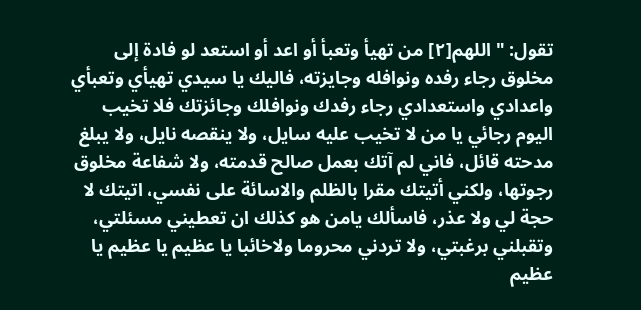تقول: " اللهم[٢] من تهيأ وتعبأ أو اعد أو استعد لو فادة إلى مخلوق رجاء رفده ونوافله وجايزته، فاليك يا سيدي تهيأي وتعبأي واعدادي واستعدادي رجاء رفدك ونوافلك وجائزتك فلا تخيب اليوم رجائي يا من لا تخيب عليه سايل، ولا ينقصه نايل، ولا يبلغ مدحته قائل، فاني لم آتك بعمل صالح قدمته، ولا شفاعة مخلوق رجوتها، ولكني أتيتك مقرا بالظلم والاسائة على نفسي، اتيتك لا حجة لي ولا عذر، فاسألك يامن هو كذلك ان تعطيني مسئلتي، وتقبلني برغبتي، ولا تردني محروما ولاخائبا يا عظيم يا عظيم يا عظيم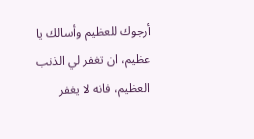أرجوك للعظيم وأسالك يا عظيم، ان تغفر لي الذنب العظيم، فانه لا يغفر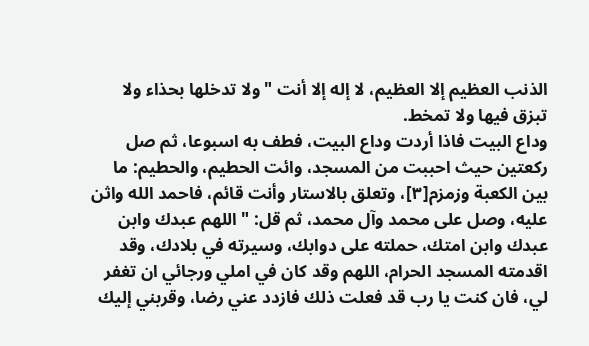الذنب العظيم إلا العظيم، لا إله إلا أنت " ولا تدخلها بحذاء ولا تبزق فيها ولا تمخط.
وداع البيت فاذا أردت وداع البيت، فطف به اسبوعا، ثم صل ركعتين حيث احببت من المسجد، وائت الحطيم، والحطيم: ما بين الكعبة وزمزم[٣]، وتعلق بالاستار وأنت قائم، فاحمد الله واثن عليه، وصل على محمد وآل محمد، ثم قل: " اللهم عبدك وابن عبدك وابن امتك، حملته على دوابك، وسيرته في بلادك، وقد اقدمته المسجد الحرام، اللهم وقد كان في املي ورجائي ان تغفر لي، فان كنت يا رب قد فعلت ذلك فازدد عني رضا، وقربني إليك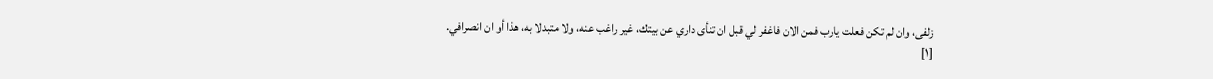زلفى، وان لم تكن فعلت يارب فمن الان فاغفر لي قبل ان تنأى داري عن بيتك، غير راغب عنه، ولا متبدلا به، هذا أو ان انصرافي.
[١]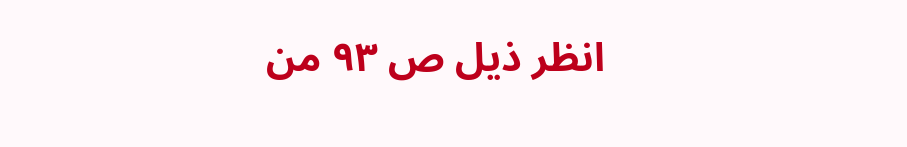انظر ذيل ص ٩٣ من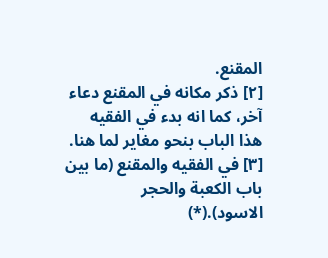المقنع.
[٢] ذكر مكانه في المقنع دعاء آخر، كما انه بدء في الفقيه هذا الباب بنحو مغاير لما هنا.
[٣] في الفقيه والمقنع (ما بين باب الكعبة والحجر الاسود).(*)